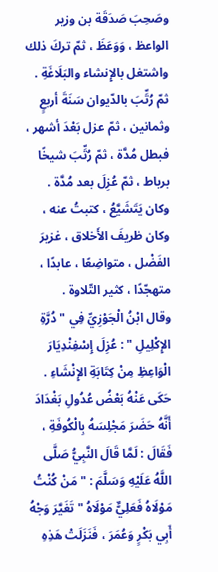وصَحِبَ صَدَقَة بن وزير الواعظ ، وَوَعَظَ ، ثمّ تركَ ذلك واشتغل بالإِنشاء والبَلَاغَةِ . ثمّ رُتِّبَ بالدّيوان سَنَةَ أربعٍ وثمانين ، ثمّ عزل بَعْدَ أشهر ، فبطل مُدَّة ، ثمّ رُتِّبَ شيخًا برباط ، ثمّ عُزِلَ بعد مُدَّة . وكان يَتَشَيَّعُ ، كتبتُ عنه ، وكان ظريفَ الأَخلاق ، غزيرَ الفَضْل ، متواضِعًا ، عابدًا ، متهجّدًا ، كثير التّلاوة .
وقال ابْنُ الْجَوْزِيِّ فِي " دُرَّةِ الإِكْلِيلِ " : عُزِلَ إِسْفِنْدِيَارَ الْوَاعِظِ مِنْ كِتَابَةِ الإِنْشَاءِ . حَكَى عَنْهُ بَعْضُ عُدُولِ بَغْدَادَ أَنَّهُ حَضَرَ مَجْلِسَهُ بِالْكُوفَةِ ، فَقَالَ : لَمَّا قَالَ النَّبِيُّ صَلَّى اللَّهُ عَلَيْهِ وَسَلَّمَ : " مَنْ كُنْتُ مَوْلَاهُ فَعَلِيٌّ مَوْلَاهُ " تَغَيَّرَ وَجْهُ أَبِي بَكْرٍ وَعُمَرَ ، فَنَزَلَتْ هَذِهِ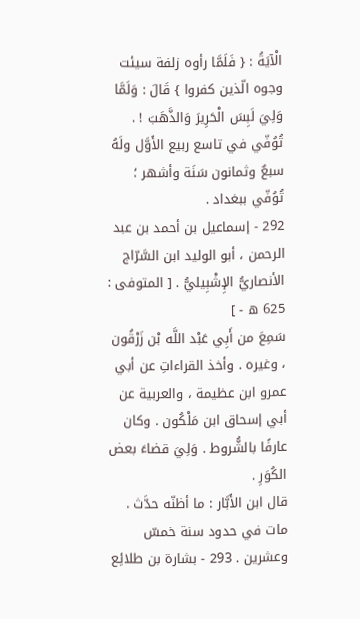الْآيَةُ : { فَلَمَّا رأوه زلفة سيئت وجوه الّذين كفروا } قَالَ : وَلَمَّا وَلِيَ لَبِسَ الْحَرِيرَ وَالذَّهَبَ ! .
تُوُفّي في تاسع ربيع الأَوَّل ولَهُ سبعٌ وثمانون سَنَة وأشهر ؛ تُوُفّي ببغداد .
292 - إسماعيل بن أحمد بن عبد الرحمن ، أبو الوليد ابن السَّرّاج الأنصاريُّ الإِشْبِيليُّ . [ المتوفى : 625 ه - ]
سَمِعَ من أَبِي عَبْد اللَّه بْن زَرْقُون ، وغيره . وأخذ القراءاتِ عن أبي عمرو ابن عظيمة ، والعربية عن أبي إسحاق ابن مَلْكُون . وكان عارفًا بالشُّروط . وَلِيَ قضاءَ بعض الكُوَرِ .
قال ابن الأَبَّار : ما أظنّه حدَّث . مات في حدود سنة خمسّ وعشرين . 293 - بشارة بن طلائِع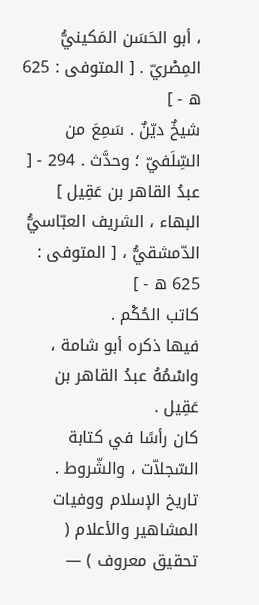، أبو الحَسَن المَكينيُّ المِصْريّ . [ المتوفى : 625 ه - ]
شيخٌ ديّنٌ . سَمِعَ من السِّلَفيّ ؛ وحدَّث . 294 - [ عبدُ القاهر بن عَقِيل ] البهاء ، الشريف العبّاسيُّ الدّمشقيُّ ، [ المتوفى : 625 ه - ]
كاتب الحُكْم .
فيها ذكره أبو شامة ، واسْمُهُ عبدُ القاهر بن عَقِيل .
كان رأسًا في كتابة السّجلاّت ، والشّروط .
تاريخ الإسلام ووفيات المشاهير والأعلام ( تحقيق معروف ) —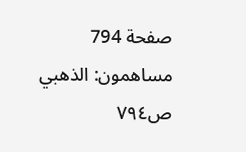صفحة 794
مساهمون: الذهبي
ص٧٩٤